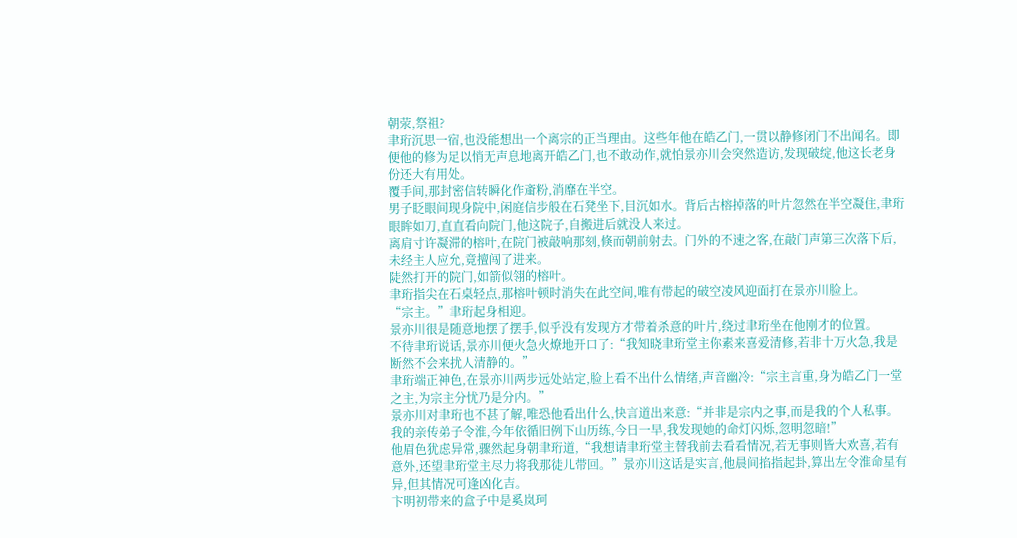朝荥,祭祖?
聿珩沉思一宿,也没能想出一个离宗的正当理由。这些年他在皓乙门,一贯以静修闭门不出闻名。即便他的修为足以悄无声息地离开皓乙门,也不敢动作,就怕景亦川会突然造访,发现破绽,他这长老身份还大有用处。
覆手间,那封密信转瞬化作齑粉,消靡在半空。
男子眨眼间现身院中,闲庭信步般在石凳坐下,目沉如水。背后古榕掉落的叶片忽然在半空凝住,聿珩眼眸如刀,直直看向院门,他这院子,自搬进后就没人来过。
离肩寸许凝滞的榕叶,在院门被敲响那刻,倏而朝前射去。门外的不速之客,在敲门声第三次落下后,未经主人应允,竟擅闯了进来。
陡然打开的院门,如箭似翎的榕叶。
聿珩指尖在石桌轻点,那榕叶顿时消失在此空间,唯有带起的破空凌风迎面打在景亦川脸上。
“宗主。”聿珩起身相迎。
景亦川很是随意地摆了摆手,似乎没有发现方才带着杀意的叶片,绕过聿珩坐在他刚才的位置。
不待聿珩说话,景亦川便火急火燎地开口了:“我知晓聿珩堂主你素来喜爱清修,若非十万火急,我是断然不会来扰人清静的。”
聿珩端正神色,在景亦川两步远处站定,脸上看不出什么情绪,声音幽冷:“宗主言重,身为皓乙门一堂之主,为宗主分忧乃是分内。”
景亦川对聿珩也不甚了解,唯恐他看出什么,快言道出来意:“并非是宗内之事,而是我的个人私事。我的亲传弟子令淮,今年依循旧例下山历练,今日一早,我发现她的命灯闪烁,忽明忽暗!”
他眉色犹虑异常,骤然起身朝聿珩道,“我想请聿珩堂主替我前去看看情况,若无事则皆大欢喜,若有意外,还望聿珩堂主尽力将我那徒儿带回。”景亦川这话是实言,他晨间掐指起卦,算出左令淮命星有异,但其情况可逢凶化吉。
卞明初带来的盒子中是奚岚珂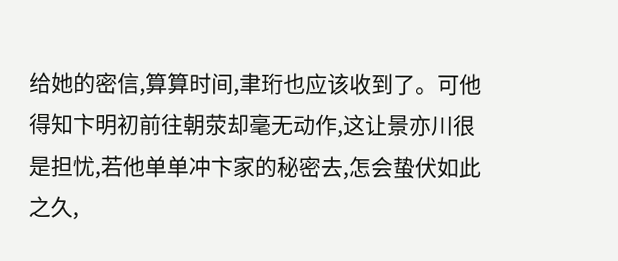给她的密信,算算时间,聿珩也应该收到了。可他得知卞明初前往朝荥却毫无动作,这让景亦川很是担忧,若他单单冲卞家的秘密去,怎会蛰伏如此之久,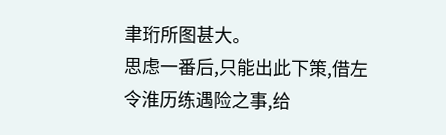聿珩所图甚大。
思虑一番后,只能出此下策,借左令淮历练遇险之事,给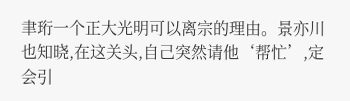聿珩一个正大光明可以离宗的理由。景亦川也知晓,在这关头,自己突然请他‘帮忙’,定会引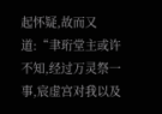起怀疑,故而又道:“聿珩堂主或许不知,经过万灵祭一事,宸虚宫对我以及